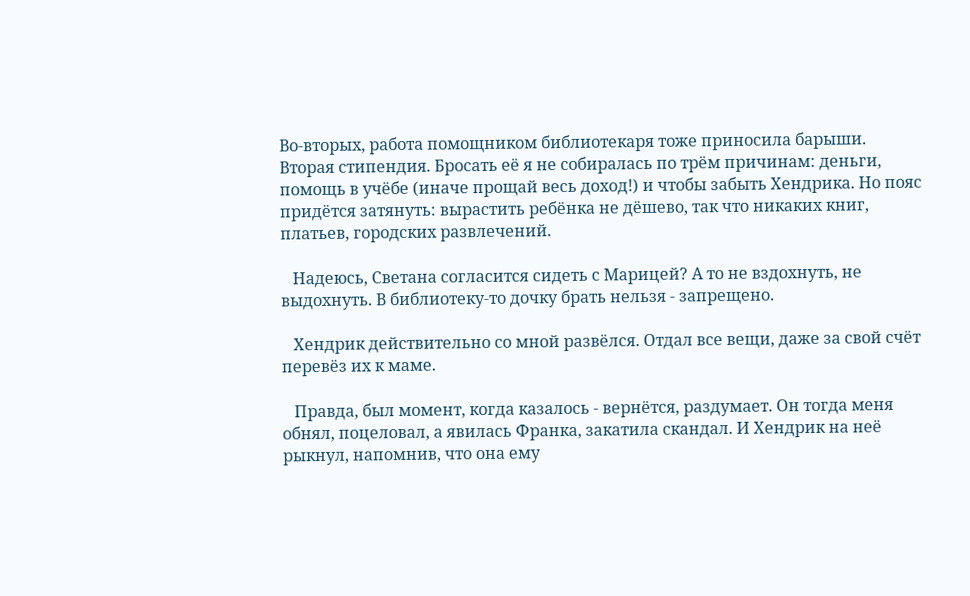Во-вторых, работа помощником библиотекаря тоже приносила барыши. Вторая стипендия. Бросать её я не собиралась по трём причинам: деньги, помощь в учёбе (иначе прощай весь доход!) и чтобы забыть Хендрика. Но пояс придётся затянуть: вырастить ребёнка не дёшево, так что никаких книг, платьев, городских развлечений.

   Надеюсь, Светана согласится сидеть с Марицей? А то не вздохнуть, не выдохнуть. В библиотеку-то дочку брать нельзя - запрещено.

   Хендрик действительно со мной развёлся. Отдал все вещи, даже за свой счёт перевёз их к маме.

   Правда, был момент, когда казалось - вернётся, раздумает. Он тогда меня обнял, поцеловал, а явилась Франка, закатила скандал. И Хендрик на неё рыкнул, напомнив, что она ему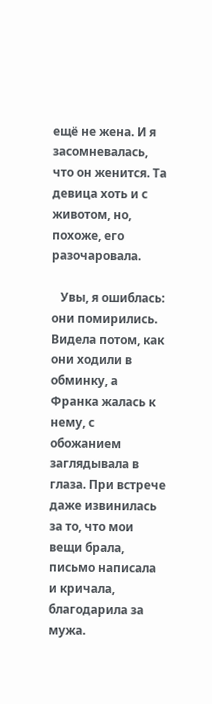ещё не жена. И я засомневалась, что он женится. Та девица хоть и с животом, но, похоже, его разочаровала.

   Увы, я ошиблась: они помирились. Видела потом, как они ходили в обминку, а Франка жалась к нему, с обожанием заглядывала в глаза. При встрече даже извинилась за то, что мои вещи брала, письмо написала и кричала, благодарила за мужа.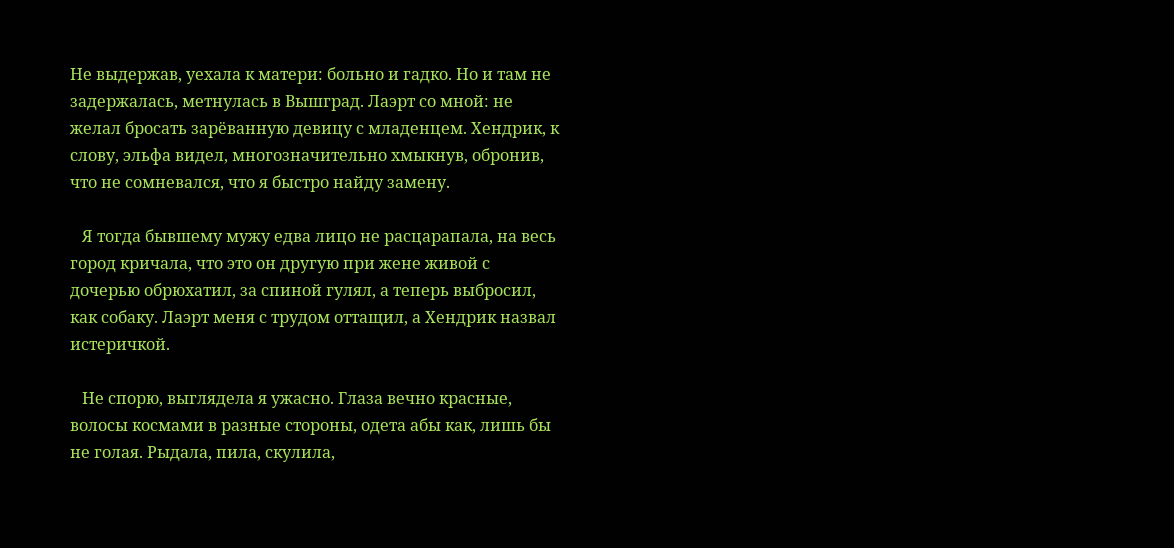Не выдержав, уехала к матери: больно и гадко. Но и там не задержалась, метнулась в Вышград. Лаэрт со мной: не желал бросать зарёванную девицу с младенцем. Хендрик, к слову, эльфа видел, многозначительно хмыкнув, обронив, что не сомневался, что я быстро найду замену.

   Я тогда бывшему мужу едва лицо не расцарапала, на весь город кричала, что это он другую при жене живой с дочерью обрюхатил, за спиной гулял, а теперь выбросил, как собаку. Лаэрт меня с трудом оттащил, а Хендрик назвал истеричкой.

   Не спорю, выглядела я ужасно. Глаза вечно красные, волосы космами в разные стороны, одета абы как, лишь бы не голая. Рыдала, пила, скулила,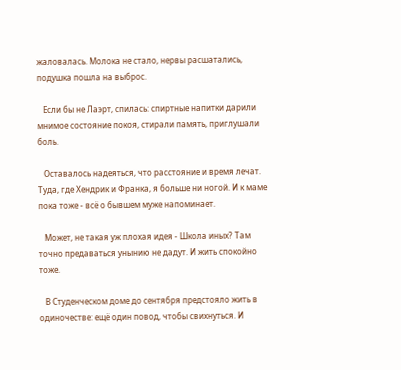жаловалась. Молока не стало, нервы расшатались, подушка пошла на выброс.

   Если бы не Лаэрт, спилась: спиртные напитки дарили мнимое состояние покоя, стирали память, приглушали боль.

   Оставалось надеяться, что расстояние и время лечат. Туда, где Хендрик и Франка, я больше ни ногой. И к маме пока тоже - всё о бывшем муже напоминает.

   Может, не такая уж плохая идея - Школа иных? Там точно предаваться унынию не дадут. И жить спокойно тоже.

   В Студенческом доме до сентября предстояло жить в одиночестве: ещё один повод, чтобы свихнуться. И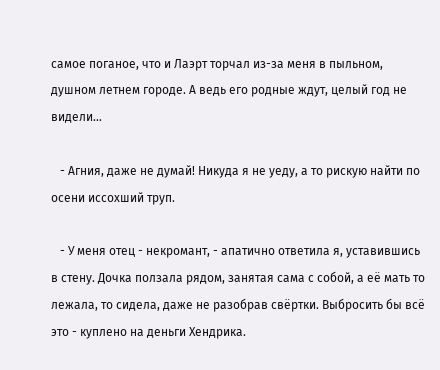самое поганое, что и Лаэрт торчал из-за меня в пыльном, душном летнем городе. А ведь его родные ждут, целый год не видели...

   - Агния, даже не думай! Никуда я не уеду, а то рискую найти по осени иссохший труп.

   - У меня отец - некромант, - апатично ответила я, уставившись в стену. Дочка ползала рядом, занятая сама с собой, а её мать то лежала, то сидела, даже не разобрав свёртки. Выбросить бы всё это - куплено на деньги Хендрика.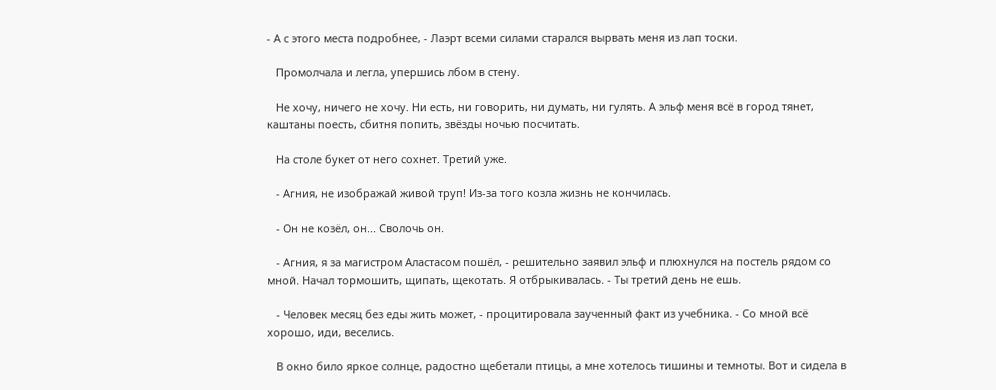- А с этого места подробнее, - Лаэрт всеми силами старался вырвать меня из лап тоски.

   Промолчала и легла, упершись лбом в стену.

   Не хочу, ничего не хочу. Ни есть, ни говорить, ни думать, ни гулять. А эльф меня всё в город тянет, каштаны поесть, сбитня попить, звёзды ночью посчитать.

   На столе букет от него сохнет. Третий уже.

   - Агния, не изображай живой труп! Из-за того козла жизнь не кончилась.

   - Он не козёл, он... Сволочь он.

   - Агния, я за магистром Аластасом пошёл, - решительно заявил эльф и плюхнулся на постель рядом со мной. Начал тормошить, щипать, щекотать. Я отбрыкивалась. - Ты третий день не ешь.

   - Человек месяц без еды жить может, - процитировала заученный факт из учебника. - Со мной всё хорошо, иди, веселись.

   В окно било яркое солнце, радостно щебетали птицы, а мне хотелось тишины и темноты. Вот и сидела в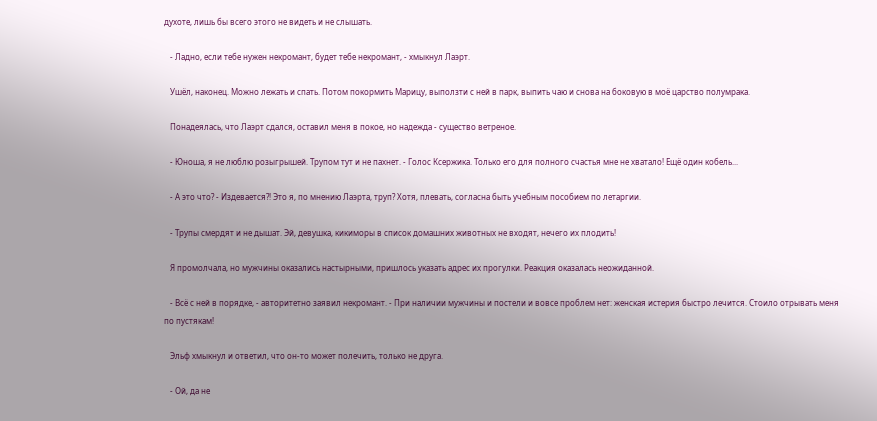духоте, лишь бы всего этого не видеть и не слышать.

   - Ладно, если тебе нужен некромант, будет тебе некромант, - хмыкнул Лаэрт.

   Ушёл, наконец. Можно лежать и спать. Потом покормить Марицу, выползти с ней в парк, выпить чаю и снова на боковую в моё царство полумрака.

   Понадеялась, что Лаэрт сдался, оставил меня в покое, но надежда - существо ветреное.

   - Юноша, я не люблю розыгрышей. Трупом тут и не пахнет. - Голос Ксержика. Только его для полного счастья мне не хватало! Ещё один кобель...

   - А это что? - Издевается?! Это я, по мнению Лаэрта, труп? Хотя, плевать, согласна быть учебным пособием по летаргии.

   - Трупы смердят и не дышат. Эй, девушка, кикиморы в список домашних животных не входят, нечего их плодить!

   Я промолчала, но мужчины оказались настырными, пришлось указать адрес их прогулки. Реакция оказалась неожиданной.

   - Всё с ней в порядке, - авторитетно заявил некромант. - При наличии мужчины и постели и вовсе проблем нет: женская истерия быстро лечится. Стоило отрывать меня по пустякам!

   Эльф хмыкнул и ответил, что он-то может полечить, только не друга.

   - Ой, да не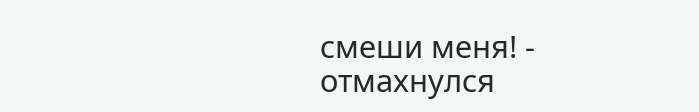смеши меня! - отмахнулся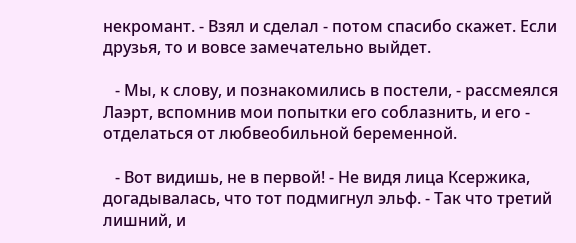некромант. - Взял и сделал - потом спасибо скажет. Если друзья, то и вовсе замечательно выйдет.

   - Мы, к слову, и познакомились в постели, - рассмеялся Лаэрт, вспомнив мои попытки его соблазнить, и его - отделаться от любвеобильной беременной.

   - Вот видишь, не в первой! - Не видя лица Ксержика, догадывалась, что тот подмигнул эльф. - Так что третий лишний, и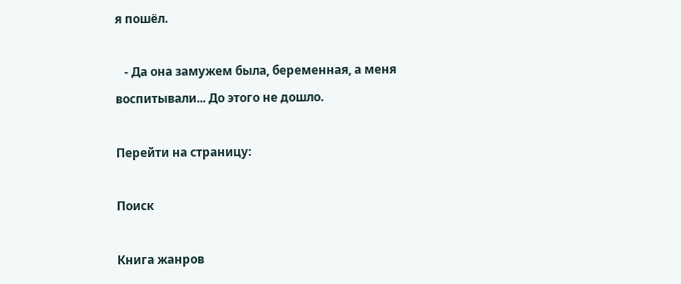я пошёл.

   - Да она замужем была, беременная, а меня воспитывали... До этого не дошло.

Перейти на страницу:

Поиск

Книга жанров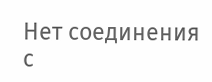Нет соединения с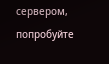сервером, попробуйте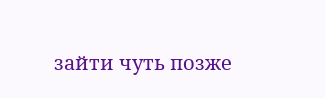зайти чуть позже